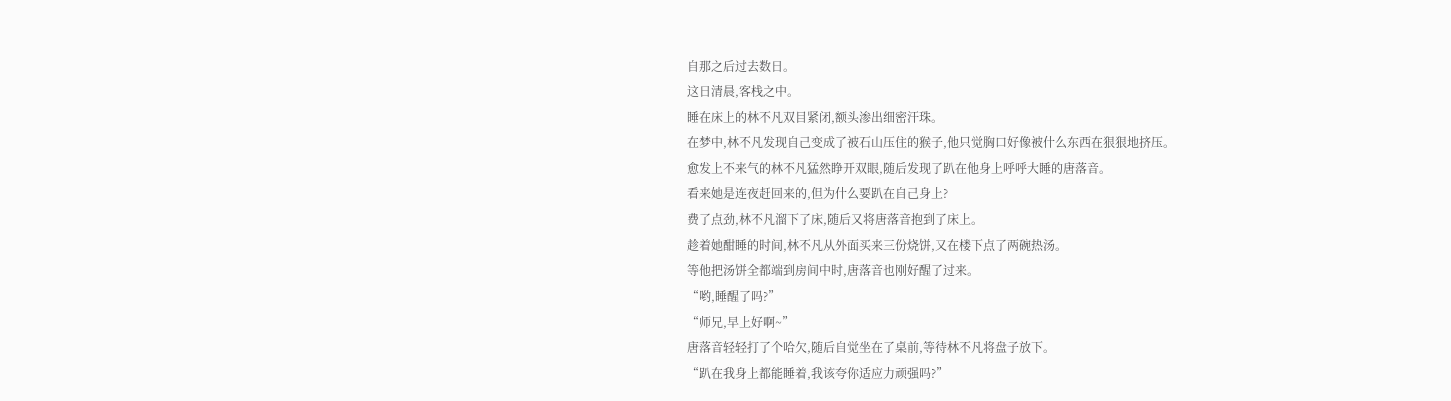自那之后过去数日。
这日清晨,客栈之中。
睡在床上的林不凡双目紧闭,额头渗出细密汗珠。
在梦中,林不凡发现自己变成了被石山压住的猴子,他只觉胸口好像被什么东西在狠狠地挤压。
愈发上不来气的林不凡猛然睁开双眼,随后发现了趴在他身上呼呼大睡的唐落音。
看来她是连夜赶回来的,但为什么要趴在自己身上?
费了点劲,林不凡溜下了床,随后又将唐落音抱到了床上。
趁着她酣睡的时间,林不凡从外面买来三份烧饼,又在楼下点了两碗热汤。
等他把汤饼全都端到房间中时,唐落音也刚好醒了过来。
“哟,睡醒了吗?”
“师兄,早上好啊~”
唐落音轻轻打了个哈欠,随后自觉坐在了桌前,等待林不凡将盘子放下。
“趴在我身上都能睡着,我该夸你适应力顽强吗?”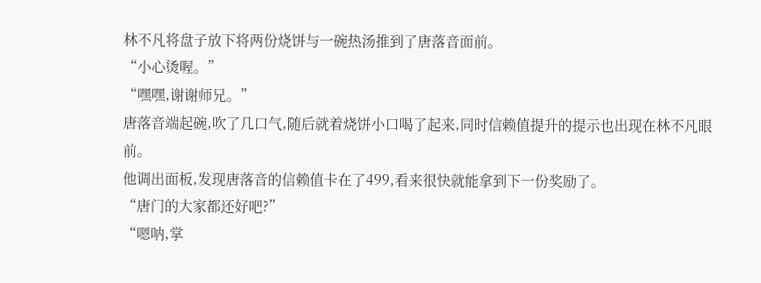林不凡将盘子放下将两份烧饼与一碗热汤推到了唐落音面前。
“小心烫喔。”
“嘿嘿,谢谢师兄。”
唐落音端起碗,吹了几口气,随后就着烧饼小口喝了起来,同时信赖值提升的提示也出现在林不凡眼前。
他调出面板,发现唐落音的信赖值卡在了499,看来很快就能拿到下一份奖励了。
“唐门的大家都还好吧?”
“嗯呐,掌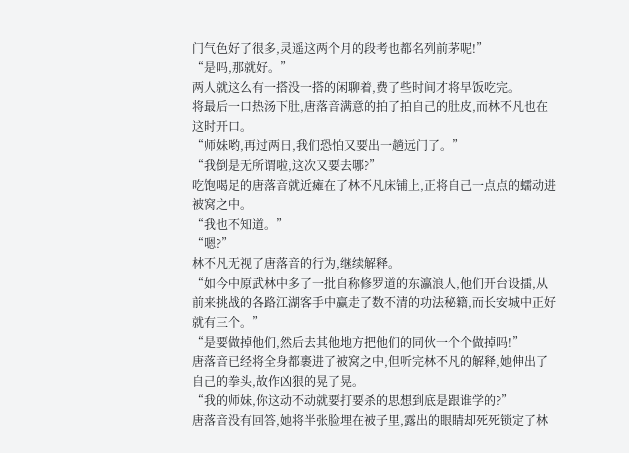门气色好了很多,灵遥这两个月的段考也都名列前茅呢!”
“是吗,那就好。”
两人就这么有一搭没一搭的闲聊着,费了些时间才将早饭吃完。
将最后一口热汤下肚,唐落音满意的拍了拍自己的肚皮,而林不凡也在这时开口。
“师妹哟,再过两日,我们恐怕又要出一趟远门了。”
“我倒是无所谓啦,这次又要去哪?”
吃饱喝足的唐落音就近瘫在了林不凡床铺上,正将自己一点点的蠕动进被窝之中。
“我也不知道。”
“嗯?”
林不凡无视了唐落音的行为,继续解释。
“如今中原武林中多了一批自称修罗道的东瀛浪人,他们开台设擂,从前来挑战的各路江湖客手中赢走了数不清的功法秘籍,而长安城中正好就有三个。”
“是要做掉他们,然后去其他地方把他们的同伙一个个做掉吗!”
唐落音已经将全身都裹进了被窝之中,但听完林不凡的解释,她伸出了自己的拳头,故作凶狠的晃了晃。
“我的师妹,你这动不动就要打要杀的思想到底是跟谁学的?”
唐落音没有回答,她将半张脸埋在被子里,露出的眼睛却死死锁定了林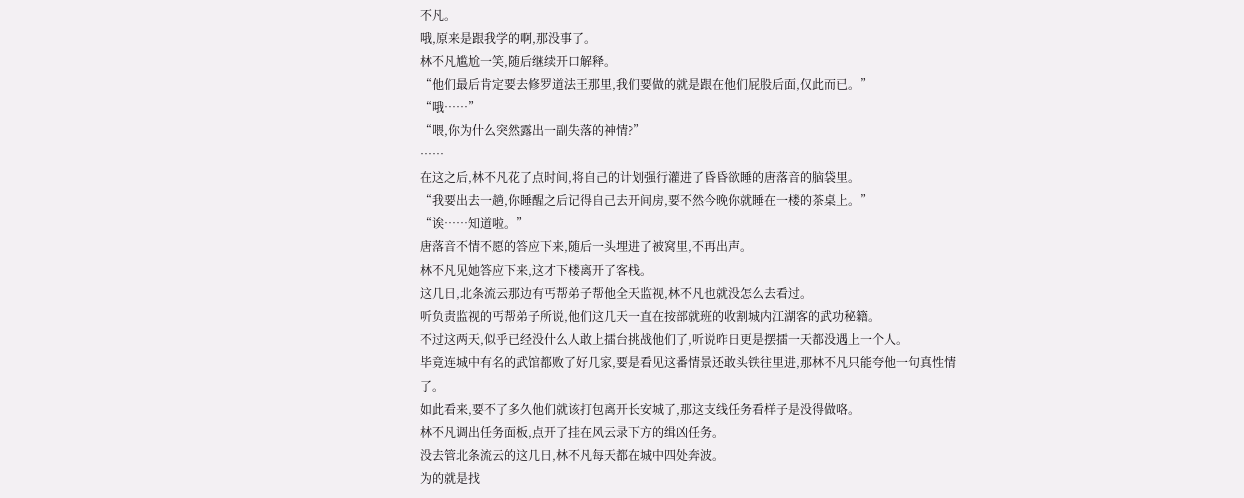不凡。
哦,原来是跟我学的啊,那没事了。
林不凡尴尬一笑,随后继续开口解释。
“他们最后肯定要去修罗道法王那里,我们要做的就是跟在他们屁股后面,仅此而已。”
“哦……”
“喂,你为什么突然露出一副失落的神情?”
……
在这之后,林不凡花了点时间,将自己的计划强行灌进了昏昏欲睡的唐落音的脑袋里。
“我要出去一趟,你睡醒之后记得自己去开间房,要不然今晚你就睡在一楼的茶桌上。”
“诶……知道啦。”
唐落音不情不愿的答应下来,随后一头埋进了被窝里,不再出声。
林不凡见她答应下来,这才下楼离开了客栈。
这几日,北条流云那边有丐帮弟子帮他全天监视,林不凡也就没怎么去看过。
听负责监视的丐帮弟子所说,他们这几天一直在按部就班的收割城内江湖客的武功秘籍。
不过这两天,似乎已经没什么人敢上擂台挑战他们了,听说昨日更是摆擂一天都没遇上一个人。
毕竟连城中有名的武馆都败了好几家,要是看见这番情景还敢头铁往里进,那林不凡只能夸他一句真性情了。
如此看来,要不了多久他们就该打包离开长安城了,那这支线任务看样子是没得做咯。
林不凡调出任务面板,点开了挂在风云录下方的缉凶任务。
没去管北条流云的这几日,林不凡每天都在城中四处奔波。
为的就是找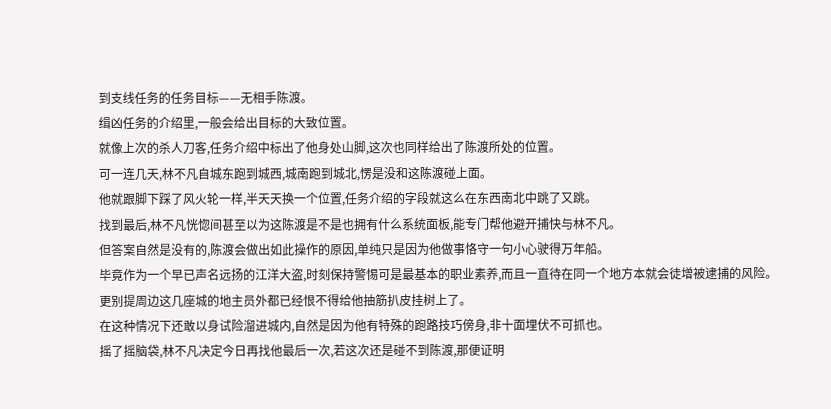到支线任务的任务目标——无相手陈渡。
缉凶任务的介绍里,一般会给出目标的大致位置。
就像上次的杀人刀客,任务介绍中标出了他身处山脚,这次也同样给出了陈渡所处的位置。
可一连几天,林不凡自城东跑到城西,城南跑到城北,愣是没和这陈渡碰上面。
他就跟脚下踩了风火轮一样,半天天换一个位置,任务介绍的字段就这么在东西南北中跳了又跳。
找到最后,林不凡恍惚间甚至以为这陈渡是不是也拥有什么系统面板,能专门帮他避开捕快与林不凡。
但答案自然是没有的,陈渡会做出如此操作的原因,单纯只是因为他做事恪守一句小心驶得万年船。
毕竟作为一个早已声名远扬的江洋大盗,时刻保持警惕可是最基本的职业素养,而且一直待在同一个地方本就会徒增被逮捕的风险。
更别提周边这几座城的地主员外都已经恨不得给他抽筋扒皮挂树上了。
在这种情况下还敢以身试险溜进城内,自然是因为他有特殊的跑路技巧傍身,非十面埋伏不可抓也。
摇了摇脑袋,林不凡决定今日再找他最后一次,若这次还是碰不到陈渡,那便证明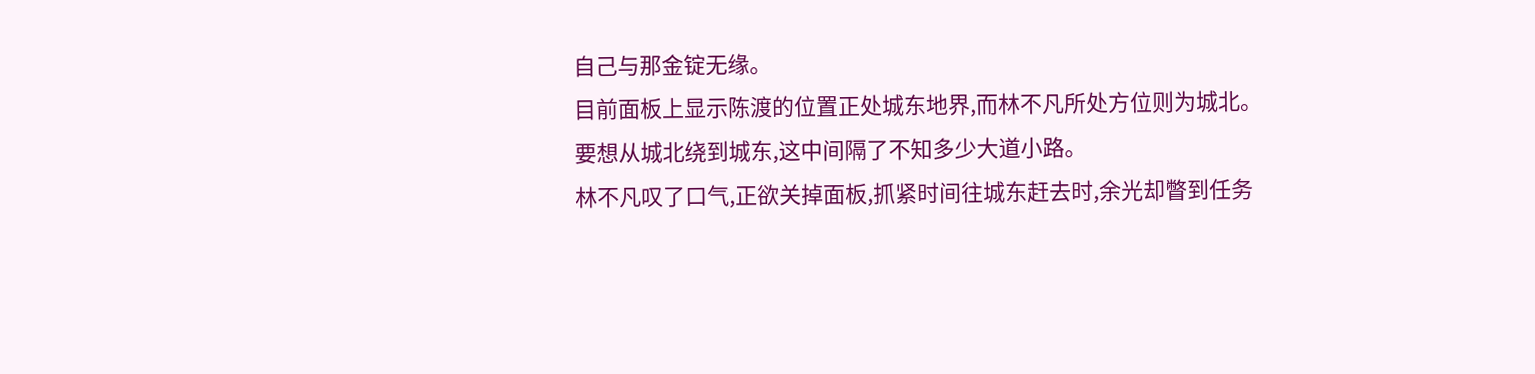自己与那金锭无缘。
目前面板上显示陈渡的位置正处城东地界,而林不凡所处方位则为城北。
要想从城北绕到城东,这中间隔了不知多少大道小路。
林不凡叹了口气,正欲关掉面板,抓紧时间往城东赶去时,余光却瞥到任务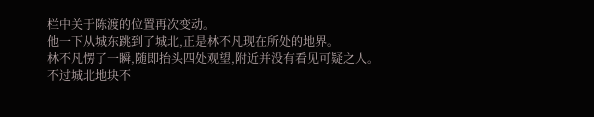栏中关于陈渡的位置再次变动。
他一下从城东跳到了城北,正是林不凡现在所处的地界。
林不凡愣了一瞬,随即抬头四处观望,附近并没有看见可疑之人。
不过城北地块不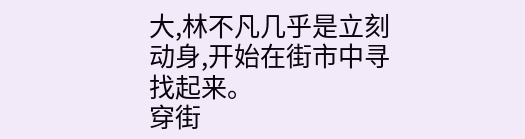大,林不凡几乎是立刻动身,开始在街市中寻找起来。
穿街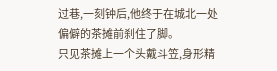过巷,一刻钟后,他终于在城北一处偏僻的茶摊前刹住了脚。
只见茶摊上一个头戴斗笠,身形精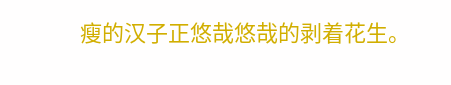瘦的汉子正悠哉悠哉的剥着花生。